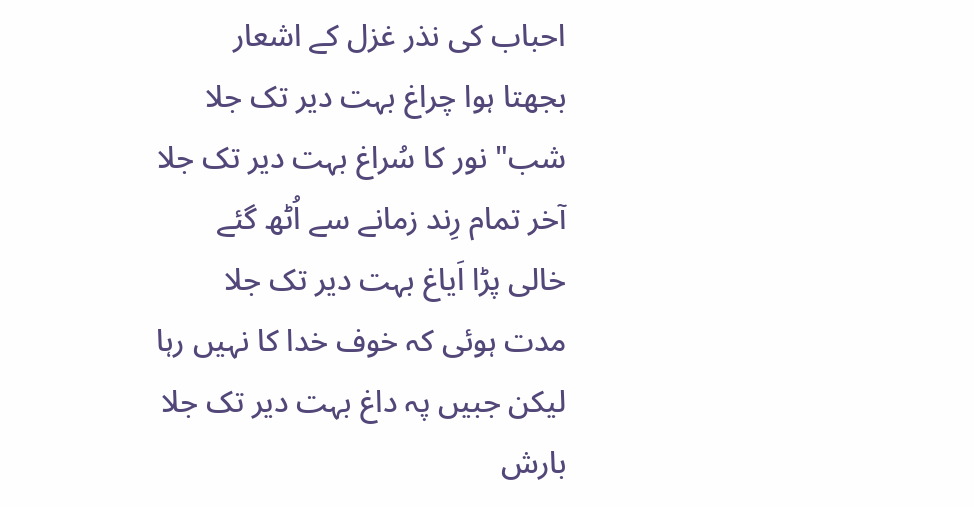احباب کی نذر غزل کے اشعار
بجھتا ہوا چراغ بہت دیر تک جلا
شب" نور کا سُراغ بہت دیر تک جلا
آخر تمام رِند زمانے سے اُٹھ گئے
خالی پڑا اَیاغ بہت دیر تک جلا
مدت ہوئی کہ خوف خدا کا نہیں رہا
لیکن جبیں پہ داغ بہت دیر تک جلا
بارش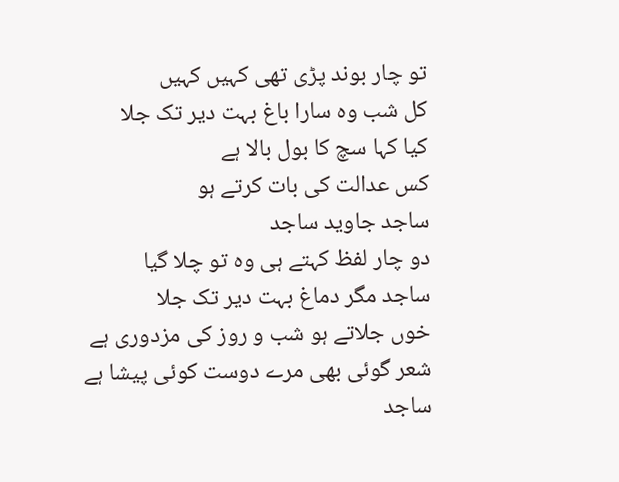تو چار بوند پڑی تھی کہیں کہیں
کل شب وہ سارا باغ بہت دیر تک جلا
کیا کہا سچ کا بول بالا ہے
کس عدالت کی بات کرتے ہو
ساجد جاوید ساجد
دو چار لفظ کہتے ہی وہ تو چلا گیا
ساجد مگر دماغ بہت دیر تک جلا
خوں جلاتے ہو شب و روز کی مزدوری ہے
شعر گوئی بھی مرے دوست کوئی پیشا ہے
ساجد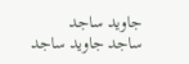جاوید ساجد
ساجد جاوید ساجد